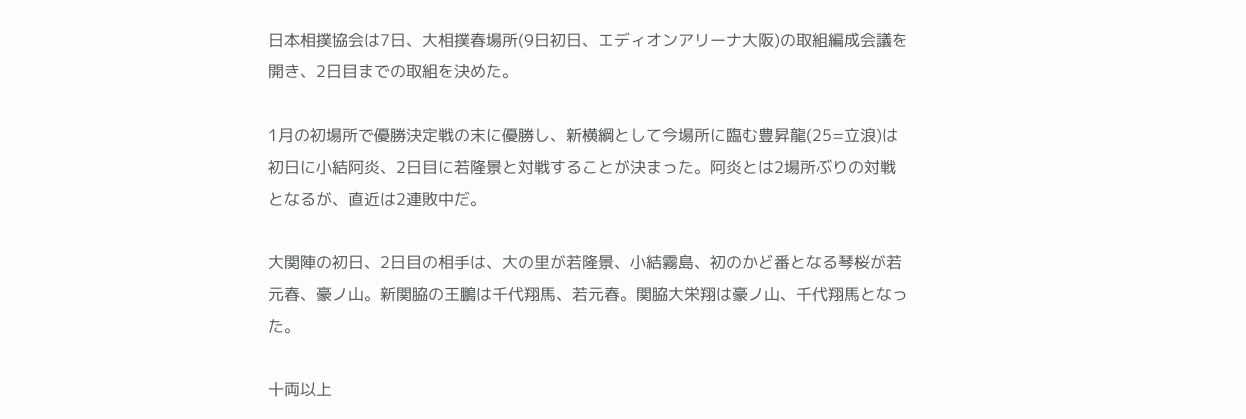日本相撲協会は7日、大相撲春場所(9日初日、エディオンアリーナ大阪)の取組編成会議を開き、2日目までの取組を決めた。

1月の初場所で優勝決定戦の末に優勝し、新横綱として今場所に臨む豊昇龍(25=立浪)は初日に小結阿炎、2日目に若隆景と対戦することが決まった。阿炎とは2場所ぶりの対戦となるが、直近は2連敗中だ。

大関陣の初日、2日目の相手は、大の里が若隆景、小結霧島、初のかど番となる琴桜が若元春、豪ノ山。新関脇の王鵬は千代翔馬、若元春。関脇大栄翔は豪ノ山、千代翔馬となった。

十両以上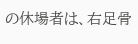の休場者は、右足骨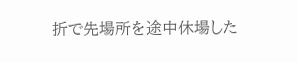折で先場所を途中休場した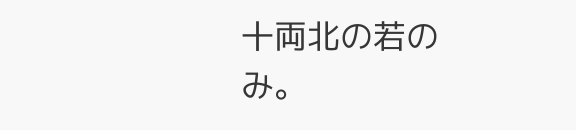十両北の若のみ。